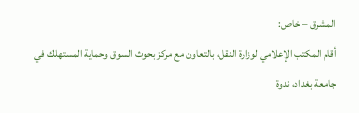المشرق – خاص:
أقام المكتب الإعلامي لوزارة النقل، بالتعاون مع مركز بحوث السوق وحماية المستهلك في جامعة بغداد، ندوة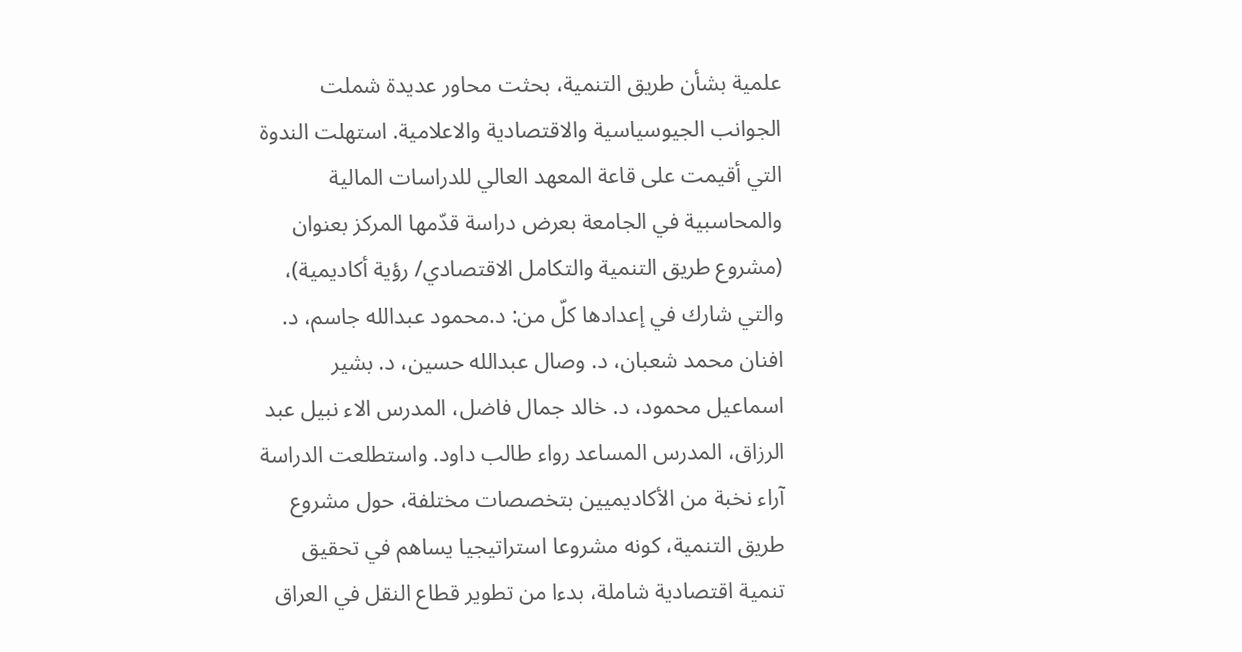علمية بشأن طريق التنمية، بحثت محاور عديدة شملت الجوانب الجيوسياسية والاقتصادية والاعلامية. استهلت الندوة التي أقيمت على قاعة المعهد العالي للدراسات المالية والمحاسبية في الجامعة بعرض دراسة قدّمها المركز بعنوان (مشروع طريق التنمية والتكامل الاقتصادي/ رؤية أكاديمية)، والتي شارك في إعدادها كلّ من: د.محمود عبدالله جاسم، د. افنان محمد شعبان، د. وصال عبدالله حسين، د. بشير اسماعيل محمود، د. خالد جمال فاضل، المدرس الاء نبيل عبد الرزاق، المدرس المساعد رواء طالب داود. واستطلعت الدراسة آراء نخبة من الأكاديميين بتخصصات مختلفة، حول مشروع طريق التنمية، كونه مشروعا استراتيجيا يساهم في تحقيق تنمية اقتصادية شاملة، بدءا من تطوير قطاع النقل في العراق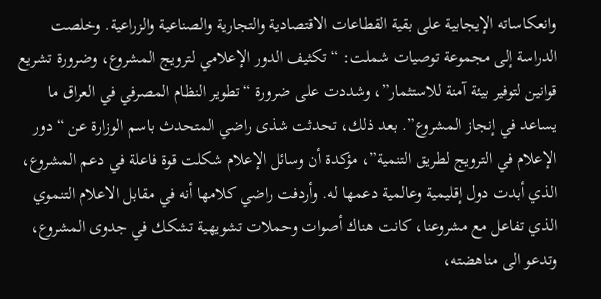وانعكاساته الإيجابية على بقية القطاعات الاقتصادية والتجارية والصناعية والزراعية. وخلصت الدراسة إلى مجموعة توصيات شملت: “تكثيف الدور الإعلامي لترويج المشروع، وضرورة تشريع قوانين لتوفير بيئة آمنة للاستثمار”، وشددت على ضرورة “تطوير النظام المصرفي في العراق ما يساعد في إنجاز المشروع”. بعد ذلك، تحدثت شذى راضي المتحدث باسم الوزارة عن “دور الإعلام في الترويج لطريق التنمية”، مؤكدة أن وسائل الإعلام شكلت قوة فاعلة في دعم المشروع، الذي أبدت دول إقليمية وعالمية دعمها له. وأردفت راضي كلامها أنه في مقابل الاعلام التنموي الذي تفاعل مع مشروعنا، كانت هناك أصوات وحملات تشويهية تشكك في جدوى المشروع، وتدعو الى مناهضته،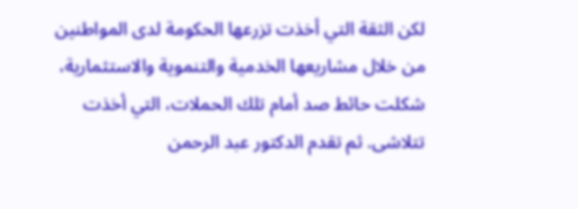لكن الثقة التي أخذت تزرعها الحكومة لدى المواطنين من خلال مشاريعها الخدمية والتنموية والاستثمارية، شكلت حائط صد أمام تلك الحملات، التي أخذت تتلاشى. ثم تقدم الدكتور عبد الرحمن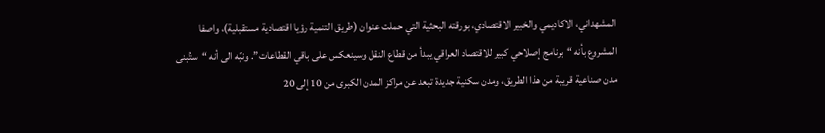المشهداني، الاكاديمي والخبير الاقتصادي، بورقته البحثية التي حملت عنوان (طريق التنمية رؤيا اقتصادية مستقبلية)، واصفا المشروع بأنه “برنامج إصلاحي كبير للاقتصاد العراقي يبدأ من قطاع النقل وسينعكس على باقي القطاعات”. ونبّه الى أنه “ستُبنى مدن صناعية قريبة من هذا الطريق، ومدن سكنية جديدة تبعد عن مراكز المدن الكبرى من 10 إلى 20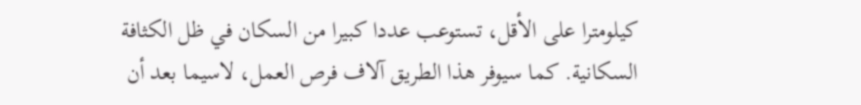كيلومترا على الأقل، تستوعب عددا كبيرا من السكان في ظل الكثافة السكانية. كما سيوفر هذا الطريق آلاف فرص العمل، لاسيما بعد أن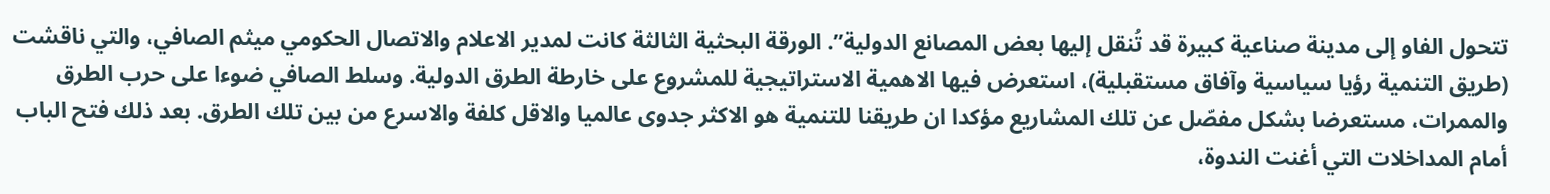تتحول الفاو إلى مدينة صناعية كبيرة قد تُنقل إليها بعض المصانع الدولية”. الورقة البحثية الثالثة كانت لمدير الاعلام والاتصال الحكومي ميثم الصافي، والتي ناقشت (طريق التنمية رؤيا سياسية وآفاق مستقبلية)، استعرض فيها الاهمية الاستراتيجية للمشروع على خارطة الطرق الدولية. وسلط الصافي ضوءا على حرب الطرق والممرات، مستعرضا بشكل مفصّل عن تلك المشاريع مؤكدا ان طريقنا للتنمية هو الاكثر جدوى عالميا والاقل كلفة والاسرع من بين تلك الطرق. بعد ذلك فتح الباب أمام المداخلات التي أغنت الندوة،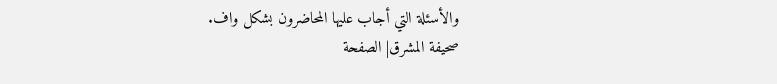والأسئلة التي أجاب عليها المحاضرون بشكل واف.
صحيفة المشرق| الصفحة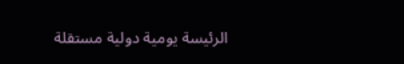الرئيسة يومية دولية مستقلة